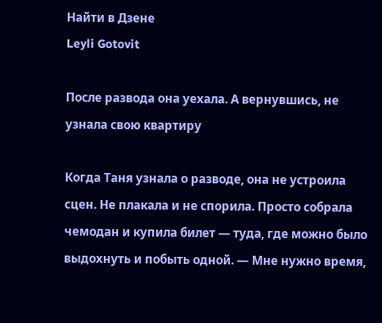Найти в Дзене
Leyli Gotovit

После развода она уехала. А вернувшись, не узнала свою квартиру

Когда Таня узнала о разводе, она не устроила сцен. Не плакала и не спорила. Просто собрала чемодан и купила билет — туда, где можно было выдохнуть и побыть одной. — Мне нужно время,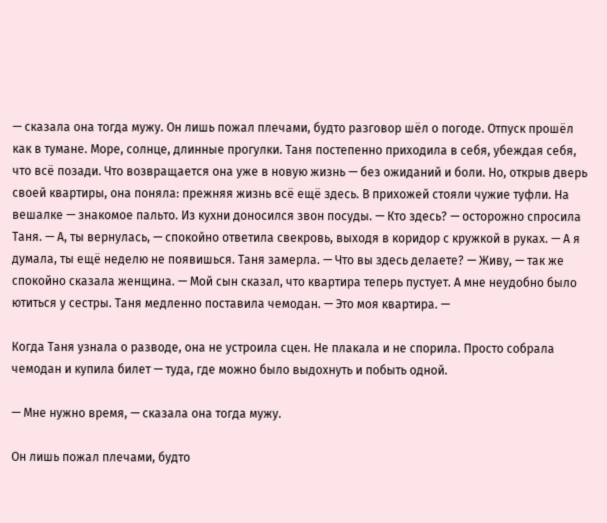— сказала она тогда мужу. Он лишь пожал плечами, будто разговор шёл о погоде. Отпуск прошёл как в тумане. Море, солнце, длинные прогулки. Таня постепенно приходила в себя, убеждая себя, что всё позади. Что возвращается она уже в новую жизнь — без ожиданий и боли. Но, открыв дверь своей квартиры, она поняла: прежняя жизнь всё ещё здесь. В прихожей стояли чужие туфли. На вешалке — знакомое пальто. Из кухни доносился звон посуды. — Кто здесь? — осторожно спросила Таня. — А, ты вернулась, — спокойно ответила свекровь, выходя в коридор с кружкой в руках. — А я думала, ты ещё неделю не появишься. Таня замерла. — Что вы здесь делаете? — Живу, — так же спокойно сказала женщина. — Мой сын сказал, что квартира теперь пустует. А мне неудобно было ютиться у сестры. Таня медленно поставила чемодан. — Это моя квартира. —

Когда Таня узнала о разводе, она не устроила сцен. Не плакала и не спорила. Просто собрала чемодан и купила билет — туда, где можно было выдохнуть и побыть одной.

— Мне нужно время, — сказала она тогда мужу.

Он лишь пожал плечами, будто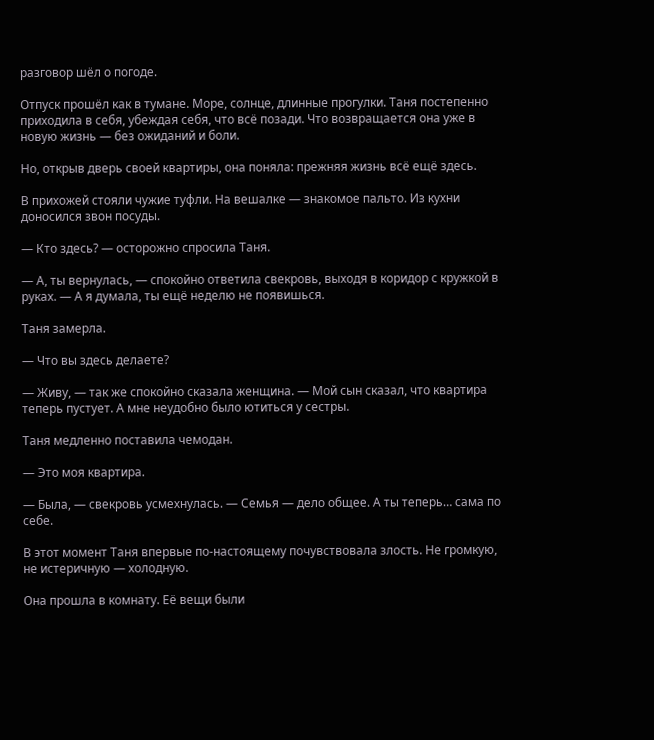разговор шёл о погоде.

Отпуск прошёл как в тумане. Море, солнце, длинные прогулки. Таня постепенно приходила в себя, убеждая себя, что всё позади. Что возвращается она уже в новую жизнь — без ожиданий и боли.

Но, открыв дверь своей квартиры, она поняла: прежняя жизнь всё ещё здесь.

В прихожей стояли чужие туфли. На вешалке — знакомое пальто. Из кухни доносился звон посуды.

— Кто здесь? — осторожно спросила Таня.

— А, ты вернулась, — спокойно ответила свекровь, выходя в коридор с кружкой в руках. — А я думала, ты ещё неделю не появишься.

Таня замерла.

— Что вы здесь делаете?

— Живу, — так же спокойно сказала женщина. — Мой сын сказал, что квартира теперь пустует. А мне неудобно было ютиться у сестры.

Таня медленно поставила чемодан.

— Это моя квартира.

— Была, — свекровь усмехнулась. — Семья — дело общее. А ты теперь… сама по себе.

В этот момент Таня впервые по-настоящему почувствовала злость. Не громкую, не истеричную — холодную.

Она прошла в комнату. Её вещи были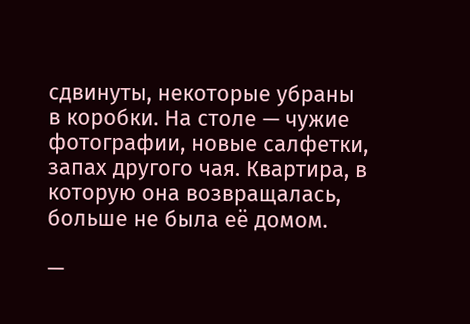сдвинуты, некоторые убраны в коробки. На столе — чужие фотографии, новые салфетки, запах другого чая. Квартира, в которую она возвращалась, больше не была её домом.

—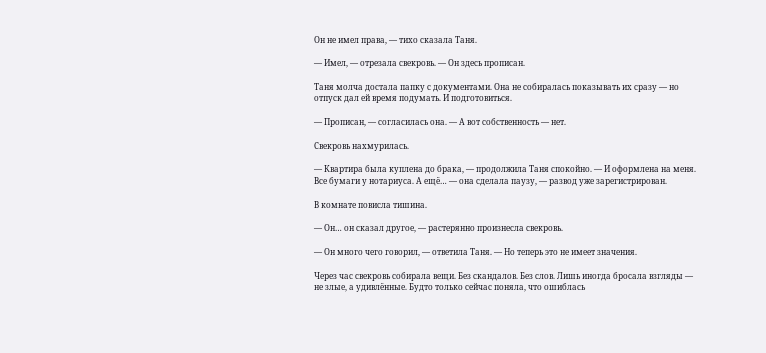Он не имел права, — тихо сказала Таня.

— Имел, — отрезала свекровь. — Он здесь прописан.

Таня молча достала папку с документами. Она не собиралась показывать их сразу — но отпуск дал ей время подумать. И подготовиться.

— Прописан, — согласилась она. — А вот собственность — нет.

Свекровь нахмурилась.

— Квартира была куплена до брака, — продолжила Таня спокойно. — И оформлена на меня. Все бумаги у нотариуса. А ещё… — она сделала паузу, — развод уже зарегистрирован.

В комнате повисла тишина.

— Он… он сказал другое, — растерянно произнесла свекровь.

— Он много чего говорил, — ответила Таня. — Но теперь это не имеет значения.

Через час свекровь собирала вещи. Без скандалов. Без слов. Лишь иногда бросала взгляды — не злые, а удивлённые. Будто только сейчас поняла, что ошиблась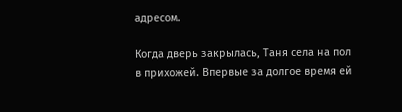адресом.

Когда дверь закрылась, Таня села на пол в прихожей. Впервые за долгое время ей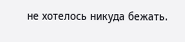не хотелось никуда бежать.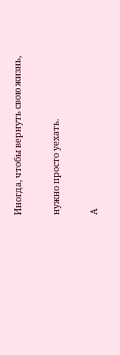Иногда, чтобы вернуть свою жизнь,

нужно просто уехать.

А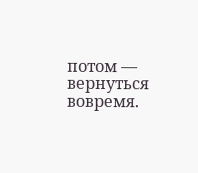потом — вернуться вовремя.